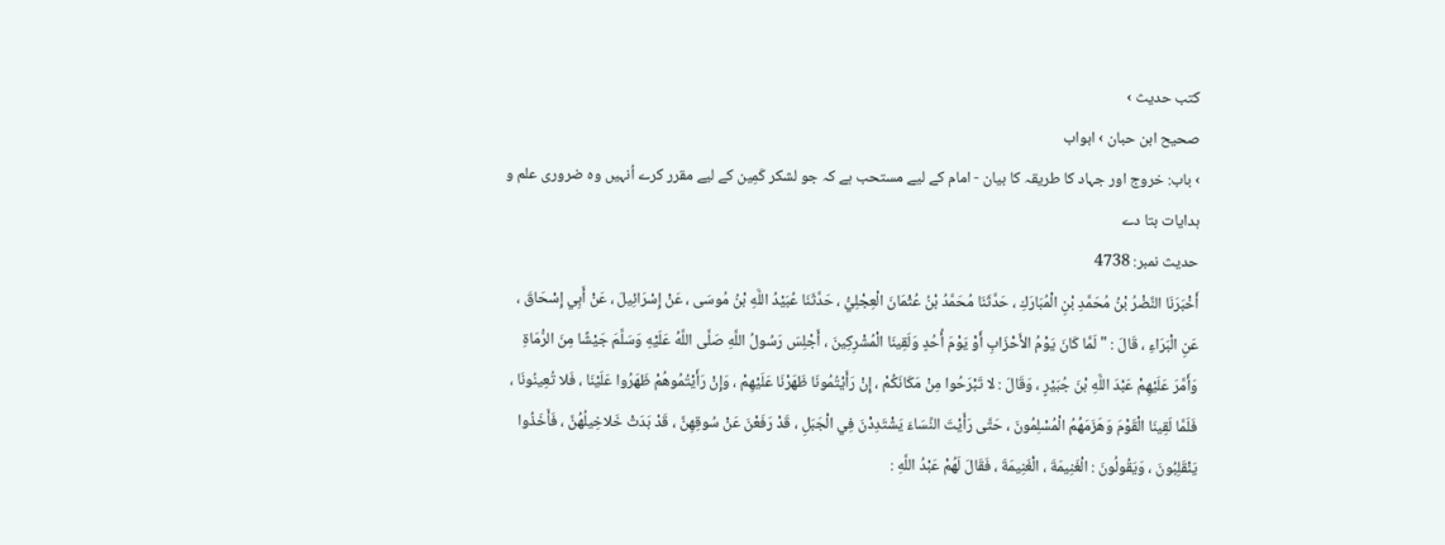کتب حدیث ›
صحیح ابن حبان › ابواب
› باب: خروج اور جہاد کا طریقہ کا بیان - امام کے لیے مستحب ہے کہ جو لشکر کَمِین کے لیے مقرر کرے اُنہیں وہ ضروری علم و ہدایات بتا دے
حدیث نمبر: 4738
أَخْبَرَنَا النَّضْرُ بْنُ مُحَمَّدِ بْنِ الْمُبَارَكِ ، حَدَّثَنَا مُحَمَّدُ بْنُ عُثْمَانَ الْعِجْلِيُّ ، حَدَّثَنَا عُبَيْدُ اللَّهِ بْنُ مُوسَى ، عَنْ إِسْرَائِيلَ ، عَنْ أَبِي إِسْحَاقَ ، عَنِ الْبَرَاءِ ، قَالَ : " لَمَّا كَانَ يَوْمُ الأَحْزَابِ أَوْ يَوْمَ أُحُدٍ وَلَقِينَا الْمُشْرِكِينَ ، أَجْلِسَ رَسُولُ اللَّهِ صَلَّى اللَّهُ عَلَيْهِ وَسَلَّمَ جَيْشًا مِنَ الرُّمَاةِ وَأَمَّرَ عَلَيْهِمْ عَبْدَ اللَّهِ بْنَ جُبَيْرٍ ، وَقَالَ : لا تَبْرَحُوا مِنْ مَكَانَكُمْ ، إِنْ رَأَيْتُمُونَا ظَهَرْنَا عَلَيْهِمْ ، وَإِنْ رَأَيْتُمُوهُمْ ظَهَرُوا عَلَيْنَا ، فَلا تُعِينُونَا ، فَلَمَّا لَقِينَا الْقَوْمَ وَهَزَمَهُمُ الْمُسْلِمُونَ ، حَتَّى رَأَيْتَ النِّسَاءَ يَشْتَدِدْنَ فِي الْجَبَلِ ، قَدْ رَفَعْنَ عَنْ سُوقِهِنَّ ، قَدْ بَدَتْ خَلاخِيلُهُنَّ ، فَأَخَذُوا يَنْقَلِبُونَ ، وَيَقُولُونَ : الْغَنِيمَةَ ، الْغَنِيمَةَ ، فَقَالَ لَهُمْ عَبْدُ اللَّهِ :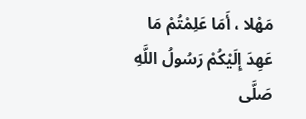مَهْلا ، أَمَا عَلِمْتُمْ مَا عَهِدَ إِلَيْكُمْ رَسُولُ اللَّهِ صَلَّى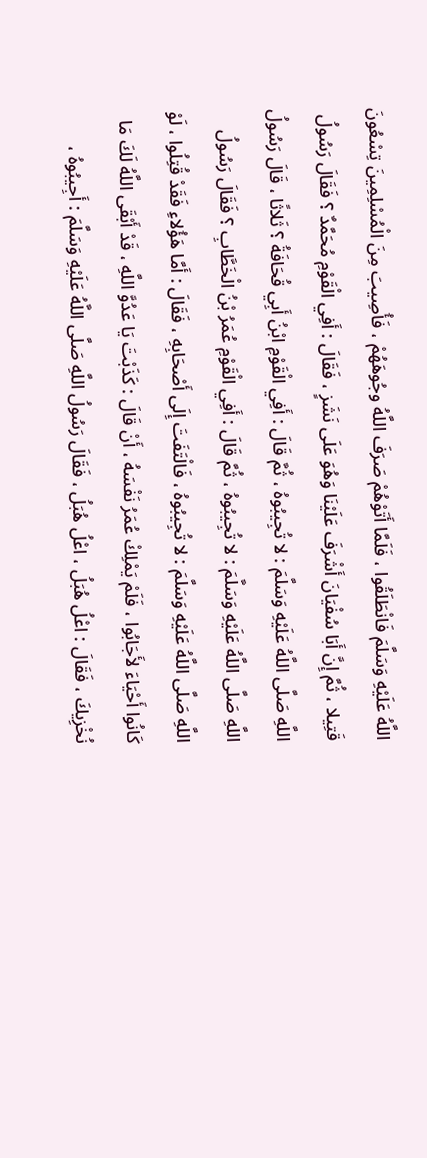اللَّهُ عَلَيْهِ وَسَلَّمَ فَانْطَلَقُوا ، فَلَمَّا أَتَوْهُمْ صَرَفَ اللَّهُ وجُوهَهُمْ ، فَأُصِيبَ مِنَ الْمُسْلِمِينَ تِسْعُونَ قَتِيلا ، ثُمَّ إِنَّ أَبَا سُفْيَانَ أَشْرَفَ عَلَيْنَا وَهُوَ عَلَى نَشَزٍ ، فَقَالَ : أَفِي الْقَوْمِ مُحَمَّدٌ ؟ فَقَالَ رَسُولُ اللَّهِ صَلَّى اللَّهُ عَلَيْهِ وَسَلَّمَ : لا تُجِيبُوهُ ، ثُمَّ قَالَ : أَفِي الْقَوْمِ ابْنُ أَبِي قُحَافَةُ ؟ ثَلاثًا ، قَالَ رَسُولُ اللَّهِ صَلَّى اللَّهُ عَلَيْهِ وَسَلَّمَ : لا تُجِيبُوهُ ، ثُمَّ قَالَ : أَفِي الْقَوْمِ عُمَرُ بْنُ الْخَطَّابِ ؟ فَقَالَ رَسُولُ اللَّهِ صَلَّى اللَّهُ عَلَيْهِ وَسَلَّمَ : لا تُجِيبُوهُ ، فَالْتَفَتَ إِلَى أَصْحَابِهِ ، فَقَالَ : أَمَّا هَؤُلاءِ فَقَدْ قُتِلُوا ، لَوْ كَانُوا أَحْيَاءَ لأَجَابُوا ، فَلَمْ يَمْلِكْ عُمَرُ نَفْسَهُ ، أَنْ قَالَ : كَذَبْتَ يَا عَدُوَّ اللَّهِ ، قَدْ أَبْقَى اللَّهُ لَكَ مَا نُخْزِيكَ ، فَقَالَ : اعْلُ هُبَلُ ، اعْلُ هُبَلُ ، فَقَالَ رَسُولُ اللَّهِ صَلَّى اللَّهُ عَلَيْهِ وَسَلَّمَ : أَجِيبُوهُ ،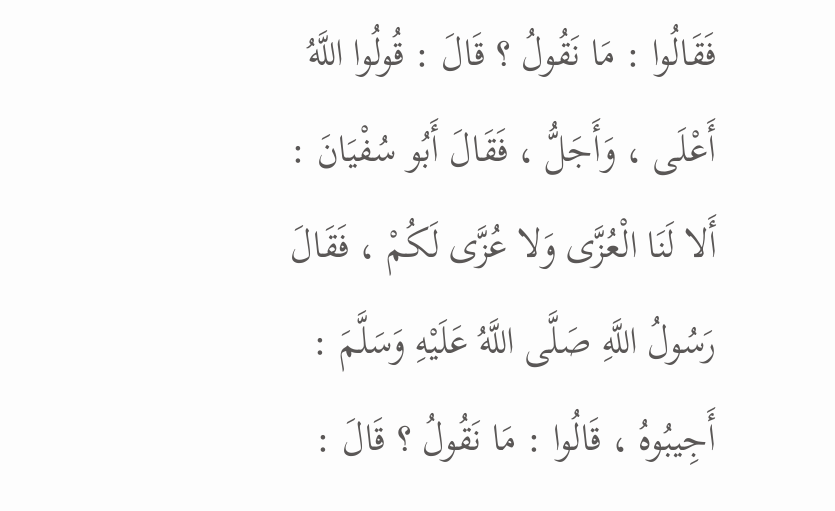فَقَالُوا : مَا نَقُولُ ؟ قَالَ : قُولُوا اللَّهُ أَعْلَى ، وَأَجَلُّ ، فَقَالَ أَبُو سُفْيَانَ : أَلا لَنَا الْعُزَّى وَلا عُزَّى لَكُمْ ، فَقَالَ رَسُولُ اللَّهِ صَلَّى اللَّهُ عَلَيْهِ وَسَلَّمَ : أَجِيبُوهُ ، قَالُوا : مَا نَقُولُ ؟ قَالَ :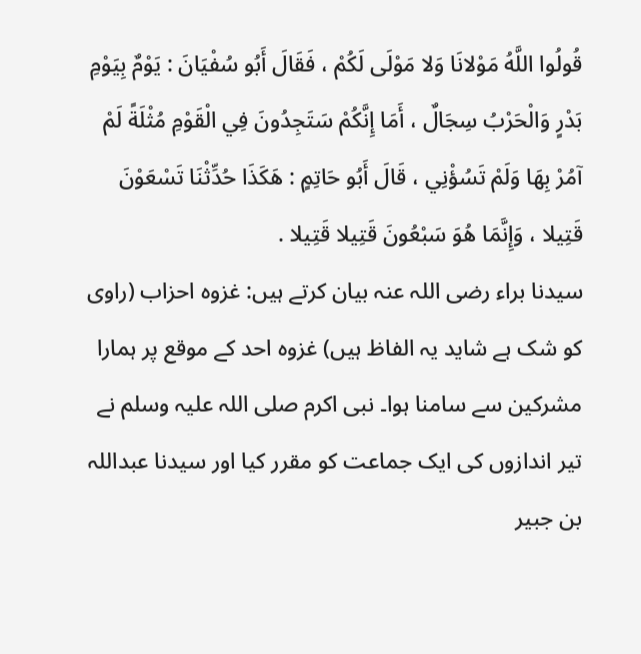قُولُوا اللَّهُ مَوْلانَا وَلا مَوْلَى لَكُمْ ، فَقَالَ أَبُو سُفْيَانَ : يَوْمٌ بِيَوْمِ بَدْرٍ وَالْحَرْبُ سِجَالٌ ، أَمَا إِنَّكُمْ سَتَجِدُونَ فِي الْقَوْمِ مُثْلَةً لَمْ آمُرْ بِهَا وَلَمْ تَسُؤْنِي ، قَالَ أَبُو حَاتِمٍ : هَكَذَا حُدِّثْنَا تَسْعَوْنَ قَتِيلا ، وَإِنَّمَا هُوَ سَبْعُونَ قَتِيلا قَتِيلا .
سیدنا براء رضی اللہ عنہ بیان کرتے ہیں: غزوہ احزاب (راوی کو شک ہے شاید یہ الفاظ ہیں) غزوہ احد کے موقع پر ہمارا مشرکین سے سامنا ہوا۔ نبی اکرم صلی اللہ علیہ وسلم نے تیر اندازوں کی ایک جماعت کو مقرر کیا اور سیدنا عبداللہ بن جبیر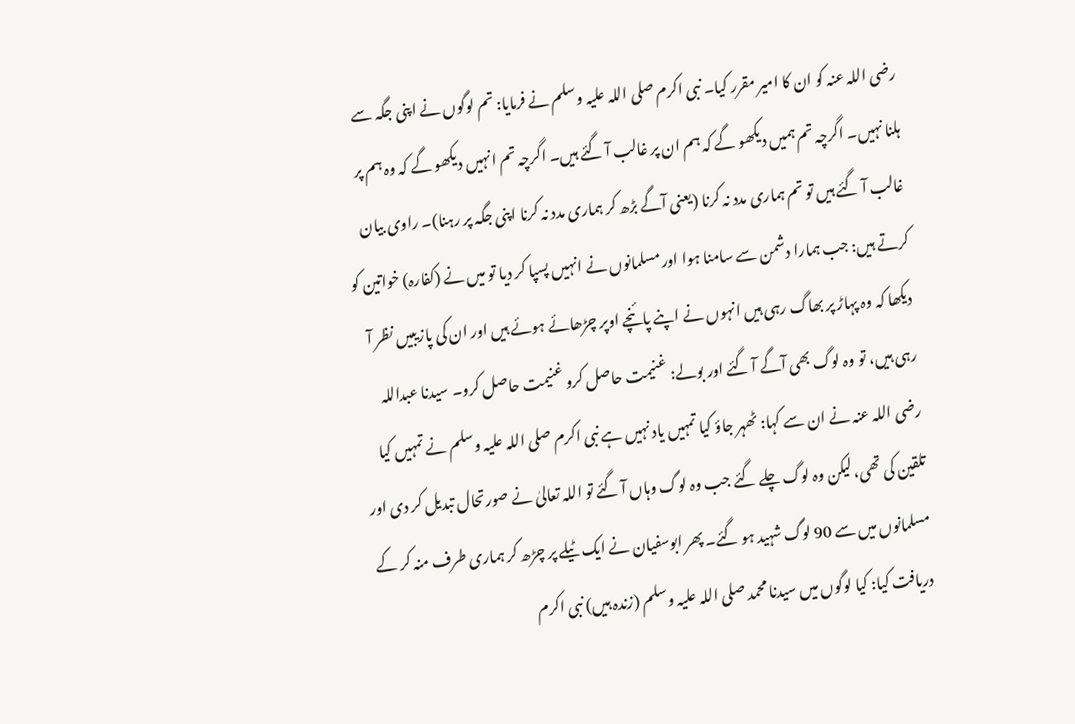رضی اللہ عنہ کو ان کا امیر مقرر کیا۔ نبی اکرم صلی اللہ علیہ وسلم نے فرمایا: تم لوگوں نے اپنی جگہ سے ہلنا نہیں۔ اگرچہ تم ہمیں دیکھو گے کہ ہم ان پر غالب آ گئے ہیں۔ اگرچہ تم انہیں دیکھو گے کہ وہ ہم پر غالب آ گئے ہیں تو تم ہماری مدد نہ کرنا (یعنی آگے بڑھ کر ہماری مدد نہ کرنا اپنی جگہ پر رہنا)۔ راوی بیان کرتے ہیں: جب ہمارا دشمن سے سامنا ہوا اور مسلمانوں نے انہیں پسپا کر دیا تو میں نے (کفارہ) خواتین کو دیکھا کہ وہ پہاڑ پر بھاگ رہی ہیں انہوں نے اپنے پائنچے اوپر چڑھائے ہوئے ہیں اور ان کی پازیبیں نظر آ رہی ہیں، تو وہ لوگ بھی آگے آ گئے اور بولے: غنیمت حاصل کرو غنیمت حاصل کرو۔ سیدنا عبداللہ رضی اللہ عنہ نے ان سے کہا: ٹھہر جاؤ کیا تمہیں یاد نہیں ہے نبی اکرم صلی اللہ علیہ وسلم نے تمہیں کیا تلقین کی تھی، لیکن وہ لوگ چلے گئے جب وہ لوگ وہاں آ گئے تو اللہ تعالیٰ نے صورتحال تبدیل کر دی اور مسلمانوں میں سے 90 لوگ شہید ہو گئے۔ پھر ابوسفیان نے ایک ٹیلے پر چڑھ کر ہماری طرف منہ کر کے دریافت کیا: کیا لوگوں میں سیدنا محمد صلی اللہ علیہ وسلم (زندہ ہیں) نبی اکرم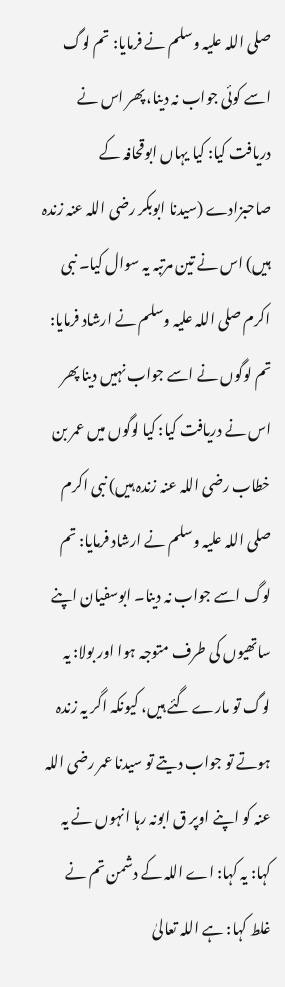صلی اللہ علیہ وسلم نے فرمایا: تم لوگ اسے کوئی جواب نہ دینا، پھر اس نے دریافت کیا: کیا یہاں ابوقحافہ کے صاحبزادے (سیدنا ابوبکر رضی اللہ عنہ زندہ ہیں) اس نے تین مرتبہ یہ سوال کیا۔ نبی اکرم صلی اللہ علیہ وسلم نے ارشاد فرمایا: تم لوگوں نے اسے جواب نہیں دینا پھر اس نے دریافت کیا: کیا لوگوں میں عمر بن خطاب رضی اللہ عنہ زندہ ہیں) نبی اکرم صلی اللہ علیہ وسلم نے ارشاد فرمایا: تم لوگ اسے جواب نہ دینا۔ ابوسفیان اپنے ساتھیوں کی طرف متوجہ ہوا اور بولا: یہ لوگ تو مارے گئے ہیں، کیونکہ اگر یہ زندہ ہوتے تو جواب دیتے تو سیدنا عمر رضی اللہ عنہ کو اپنے اوپر ق ابونہ رہا انہوں نے یہ کہا: یہ کہا: اے اللہ کے دشمن تم نے غلط کہا: ہے اللہ تعالیٰ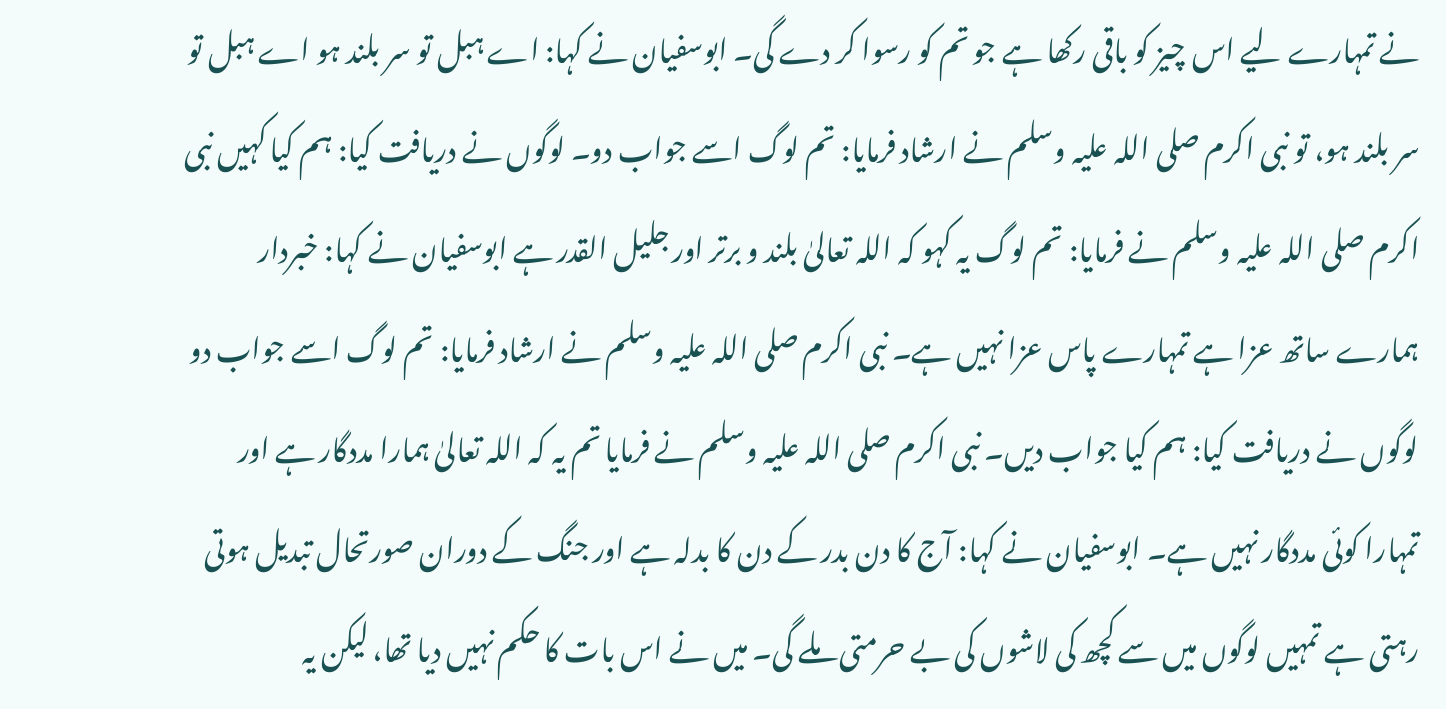نے تمہارے لیے اس چیز کو باقی رکھا ہے جو تم کو رسوا کر دے گی۔ ابوسفیان نے کہا: اے ہبل تو سر بلند ہو اے ہبل تو سر بلند ہو، تو نبی اکرم صلی اللہ علیہ وسلم نے ارشاد فرمایا: تم لوگ اسے جواب دو۔ لوگوں نے دریافت کیا: ہم کیا کہیں نبی اکرم صلی اللہ علیہ وسلم نے فرمایا: تم لوگ یہ کہو کہ اللہ تعالیٰ بلند و برتر اور جلیل القدر ہے ابوسفیان نے کہا: خبردار ہمارے ساتھ عزا ہے تمہارے پاس عزا نہیں ہے۔ نبی اکرم صلی اللہ علیہ وسلم نے ارشاد فرمایا: تم لوگ اسے جواب دو لوگوں نے دریافت کیا: ہم کیا جواب دیں۔ نبی اکرم صلی اللہ علیہ وسلم نے فرمایا تم یہ کہ اللہ تعالیٰ ہمارا مددگار ہے اور تمہارا کوئی مددگار نہیں ہے۔ ابوسفیان نے کہا: آج کا دن بدر کے دن کا بدلہ ہے اور جنگ کے دوران صورتحال تبدیل ہوتی رہتی ہے تمہیں لوگوں میں سے کچھ کی لاشوں کی بے حرمتی ملے گی۔ میں نے اس بات کا حکم نہیں دیا تھا، لیکن یہ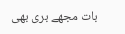بات مجھے بری بھی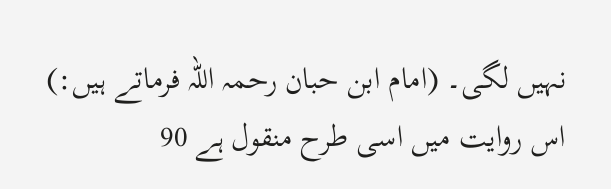نہیں لگی۔ (امام ابن حبان رحمہ اللہ فرماتے ہیں:) اس روایت میں اسی طرح منقول ہے 90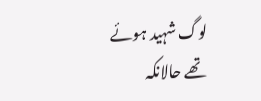لوگ شہید ہوئے تھے حالانکہ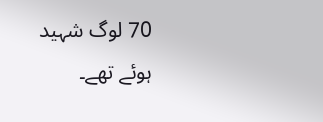70 لوگ شہید ہوئے تھے۔